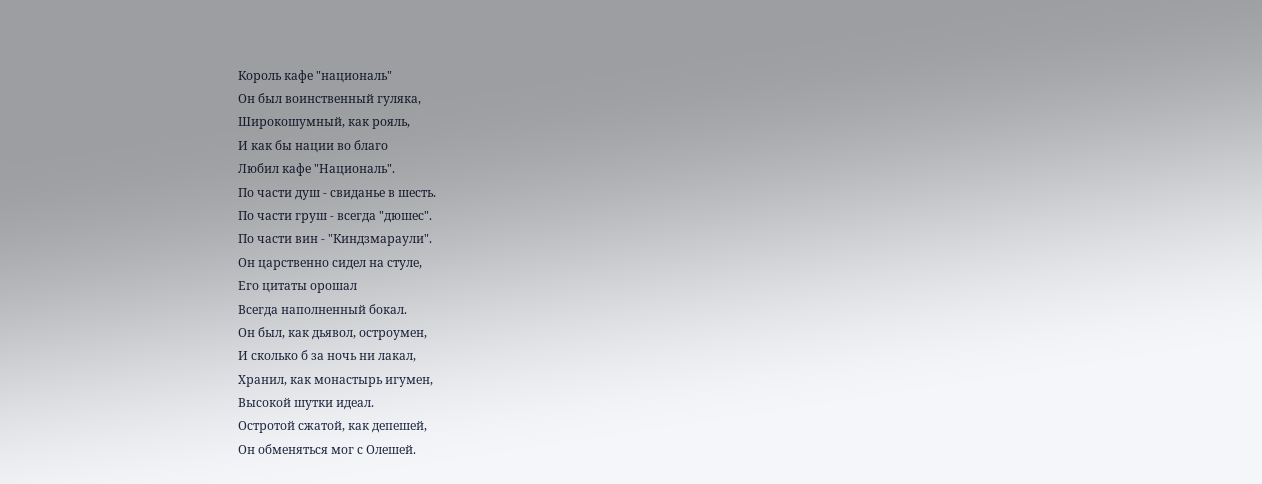Король кафе "националь"
Он был воинственный гуляка,
Широкошумный, как рояль,
И как бы нации во благо
Любил кафе "Националь".
По части душ - свиданье в шесть.
По части груш - всегда "дюшес".
По части вин - "Киндзмараули".
Он царственно сидел на стуле,
Его цитаты орошал
Всегда наполненный бокал.
Он был, как дьявол, остроумен,
И сколько б за ночь ни лакал,
Хранил, как монастырь игумен,
Высокой шутки идеал.
Остротой сжатой, как депешей,
Он обменяться мог с Олешей.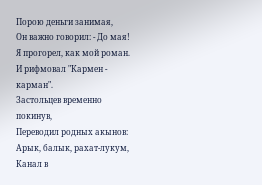Порою деньги занимая,
Он важно говорил: - До мая!
Я прогорел, как мой роман.
И рифмовал "Кармен - карман".
Застольцев временно покинув,
Переводил родных акынов:
Арык, балык, рахат-лукум,
Канал в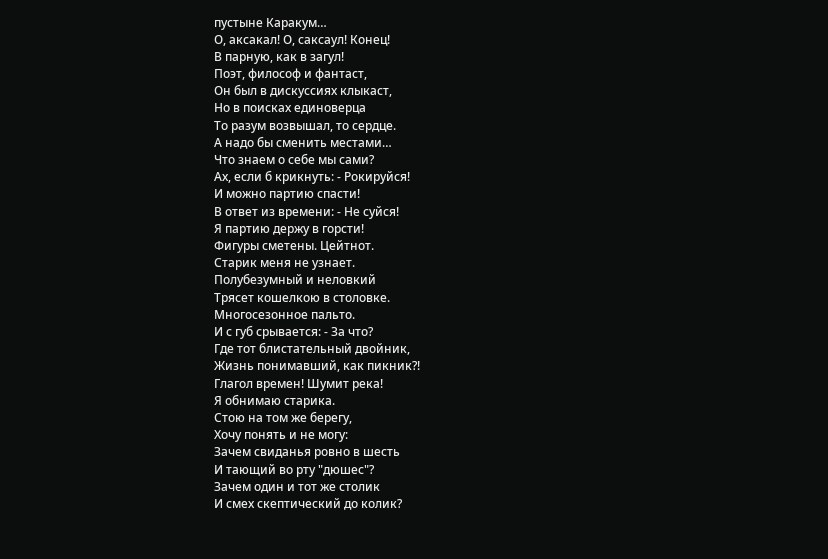пустыне Каракум…
О, аксакал! О, саксаул! Конец!
В парную, как в загул!
Поэт, философ и фантаст,
Он был в дискуссиях клыкаст,
Но в поисках единоверца
То разум возвышал, то сердце.
А надо бы сменить местами…
Что знаем о себе мы сами?
Ах, если б крикнуть: - Рокируйся!
И можно партию спасти!
В ответ из времени: - Не суйся!
Я партию держу в горсти!
Фигуры сметены. Цейтнот.
Старик меня не узнает.
Полубезумный и неловкий
Трясет кошелкою в столовке.
Многосезонное пальто.
И с губ срывается: - За что?
Где тот блистательный двойник,
Жизнь понимавший, как пикник?!
Глагол времен! Шумит река!
Я обнимаю старика.
Стою на том же берегу,
Хочу понять и не могу:
Зачем свиданья ровно в шесть
И тающий во рту "дюшес"?
Зачем один и тот же столик
И смех скептический до колик?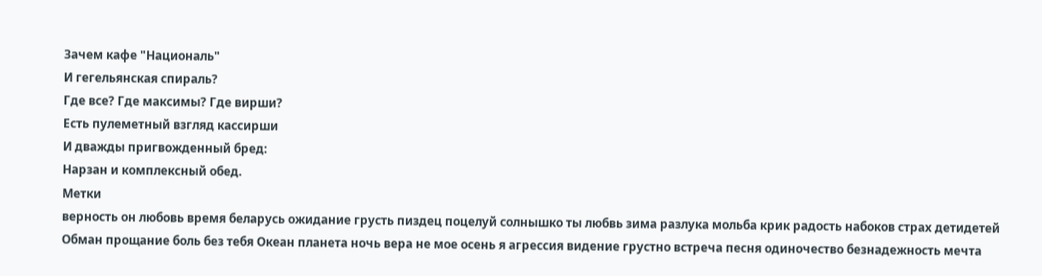Зачем кафе "Националь"
И гегельянская спираль?
Где все? Где максимы? Где вирши?
Есть пулеметный взгляд кассирши
И дважды пригвожденный бред:
Нарзан и комплексный обед.
Метки
верность он любовь время беларусь ожидание грусть пиздец поцелуй солнышко ты любвь зима разлука мольба крик радость набоков страх детидетей Обман прощание боль без тебя Океан планета ночь вера не мое осень я агрессия видение грустно встреча песня одиночество безнадежность мечта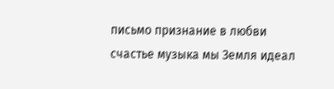письмо признание в любви счастье музыка мы Земля идеал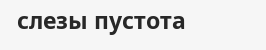слезы пустота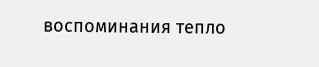воспоминания тепло